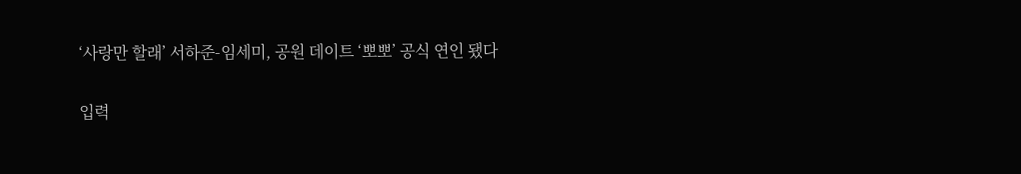‘사랑만 할래’ 서하준-임세미, 공원 데이트 ‘뽀뽀’ 공식 연인 됐다

입력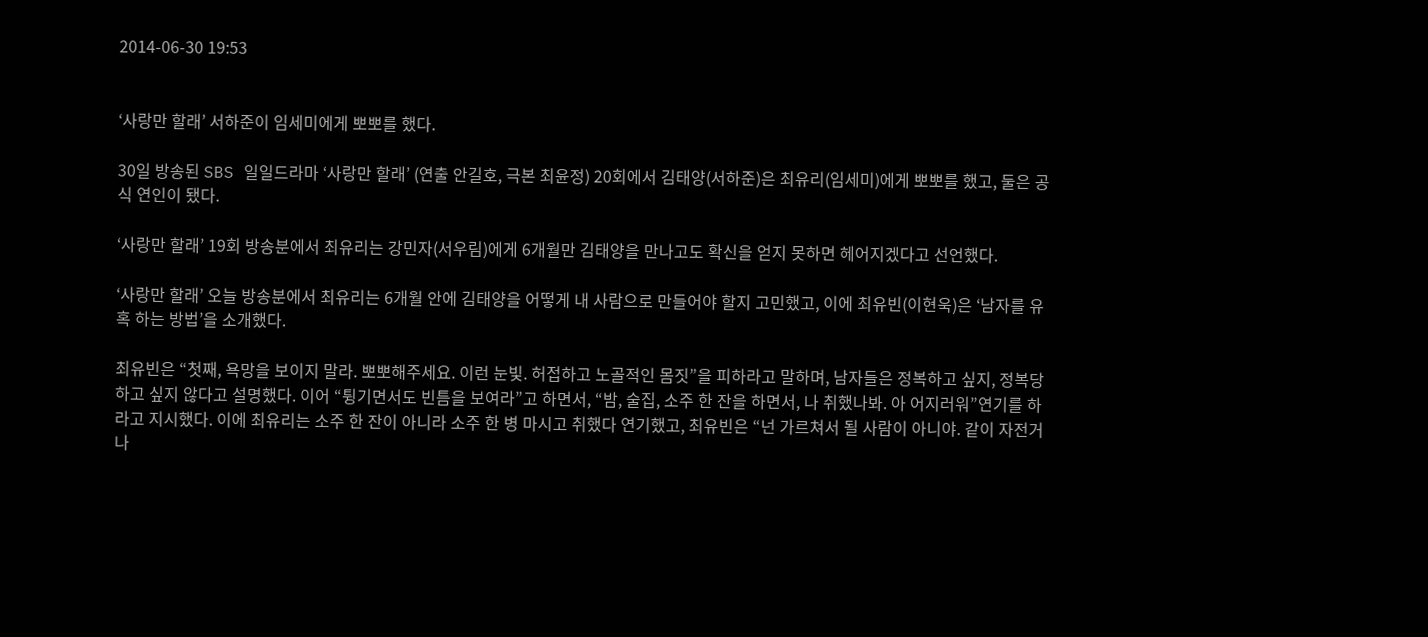2014-06-30 19:53


‘사랑만 할래’ 서하준이 임세미에게 뽀뽀를 했다.

30일 방송된 SBS 일일드라마 ‘사랑만 할래’ (연출 안길호, 극본 최윤정) 20회에서 김태양(서하준)은 최유리(임세미)에게 뽀뽀를 했고, 둘은 공식 연인이 됐다.

‘사랑만 할래’ 19회 방송분에서 최유리는 강민자(서우림)에게 6개월만 김태양을 만나고도 확신을 얻지 못하면 헤어지겠다고 선언했다.

‘사랑만 할래’ 오늘 방송분에서 최유리는 6개월 안에 김태양을 어떻게 내 사람으로 만들어야 할지 고민했고, 이에 최유빈(이현욱)은 ‘남자를 유혹 하는 방법’을 소개했다.

최유빈은 “첫째, 욕망을 보이지 말라. 뽀뽀해주세요. 이런 눈빛. 허접하고 노골적인 몸짓”을 피하라고 말하며, 남자들은 정복하고 싶지, 정복당하고 싶지 않다고 설명했다. 이어 “튕기면서도 빈틈을 보여라”고 하면서, “밤, 술집, 소주 한 잔을 하면서, 나 취했나봐. 아 어지러워”연기를 하라고 지시했다. 이에 최유리는 소주 한 잔이 아니라 소주 한 병 마시고 취했다 연기했고, 최유빈은 “넌 가르쳐서 될 사람이 아니야. 같이 자전거나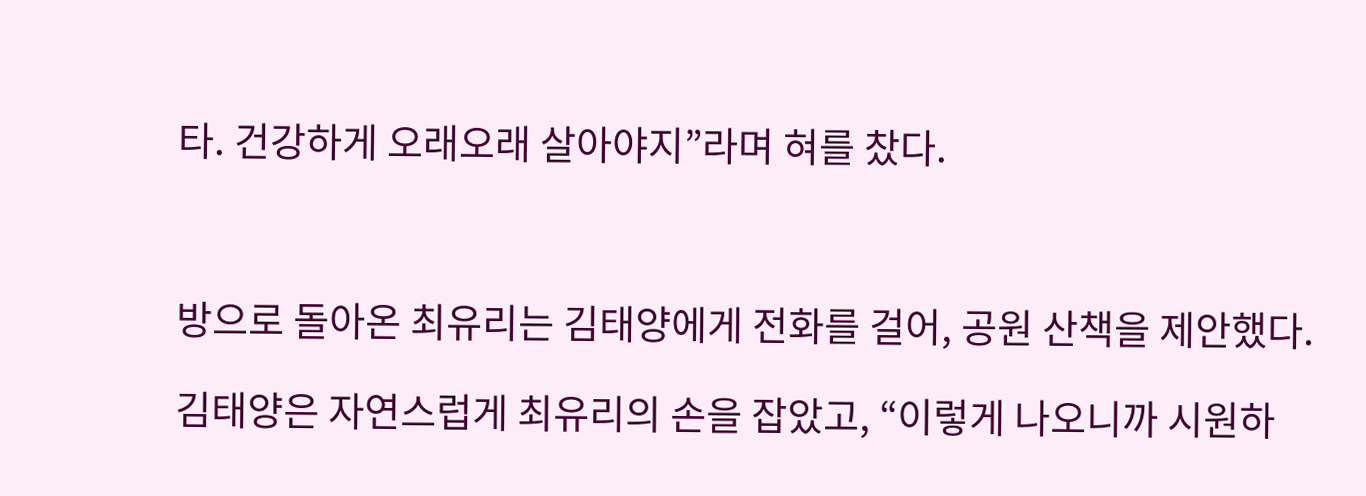타. 건강하게 오래오래 살아야지”라며 혀를 찼다.



방으로 돌아온 최유리는 김태양에게 전화를 걸어, 공원 산책을 제안했다.

김태양은 자연스럽게 최유리의 손을 잡았고, “이렇게 나오니까 시원하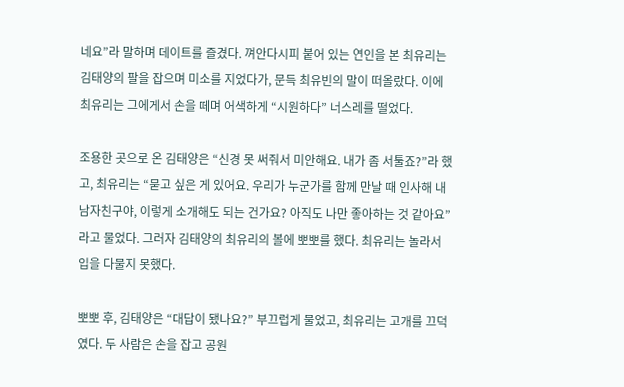네요”라 말하며 데이트를 즐겼다. 껴안다시피 붙어 있는 연인을 본 최유리는 김태양의 팔을 잡으며 미소를 지었다가, 문득 최유빈의 말이 떠올랐다. 이에 최유리는 그에게서 손을 떼며 어색하게 “시원하다” 너스레를 떨었다.

조용한 곳으로 온 김태양은 “신경 못 써줘서 미안해요. 내가 좀 서툴죠?”라 했고, 최유리는 “묻고 싶은 게 있어요. 우리가 누군가를 함께 만날 때 인사해 내 남자친구야, 이렇게 소개해도 되는 건가요? 아직도 나만 좋아하는 것 같아요”라고 물었다. 그러자 김태양의 최유리의 볼에 뽀뽀를 했다. 최유리는 놀라서 입을 다물지 못했다.

뽀뽀 후, 김태양은 “대답이 됐나요?” 부끄럽게 물었고, 최유리는 고개를 끄덕였다. 두 사람은 손을 잡고 공원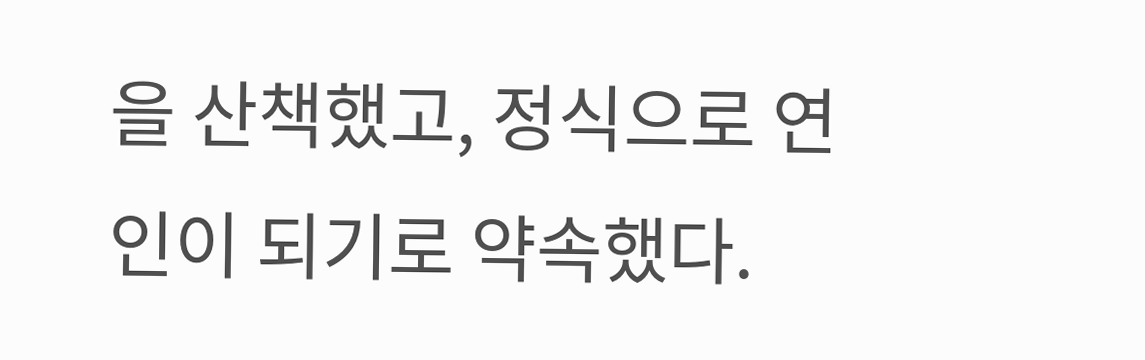을 산책했고, 정식으로 연인이 되기로 약속했다.